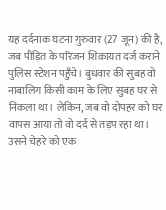यह दर्दनाक घटना गुरुवार (27 जून) की है, जब पीड़ित के परिजन शिक़ायत दर्ज कराने पुलिस स्टेशन पहुँचे। बुधवार की सुबह वो नाबालिग किसी काम के लिए सुबह घर से निकला था। लेकिन, जब वो दोपहर को घर वापस आया तो वो दर्द से तड़प रहा था। उसने चेहरे को एक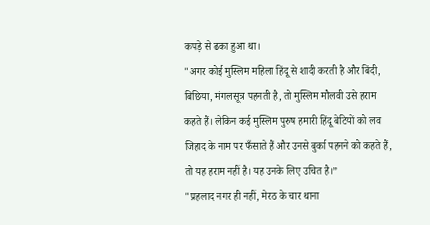कपड़े से ढका हुआ था।
"अगर कोई मुस्लिम महिला हिंदू से शादी करती है और बिंदी, बिछिया, मंगलसूत्र पहनती है, तो मुस्लिम मौलवी उसे हराम कहते हैं। लेकिन कई मुस्लिम पुरुष हमारी हिंदू बेटियों को लव जिहाद के नाम पर फँसाते हैं और उनसे बुर्का पहनने को कहते हैं, तो यह हराम नहीं है। यह उनके लिए उचित है।”
"प्रहलाद नगर ही नहीं, मेरठ के चार थाना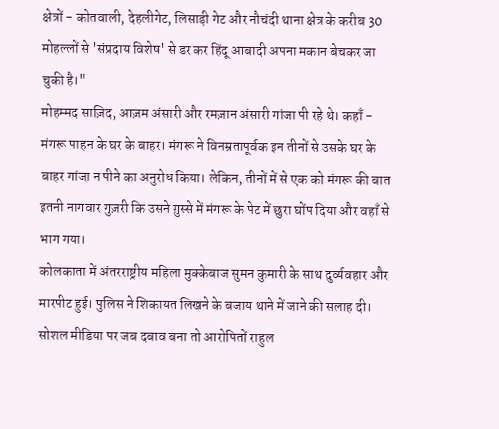क्षेत्रों - कोतवाली, देहलीगेट, लिसाड़ी गेट और नौचंदी थाना क्षेत्र के करीब 30 मोहल्लों से 'संप्रदाय विशेष' से डर कर हिंदू आबादी अपना मकान बेचकर जा चुकी है।"
मोहम्मद साज़िद, आज़म अंसारी और रमज़ान अंसारी गांजा पी रहे थे। कहाँ - मंगरू पाहन के घर के बाहर। मंगरू ने विनम्रतापूर्वक इन तीनों से उसके घर के बाहर गांजा न पीने का अनुरोध किया। लेकिन, तीनों में से एक को मंगरू की बात इतनी नागवार गुज़री कि उसने ग़ुस्से में मंगरू के पेट में छुरा घोंप दिया और वहाँ से भाग गया।
कोलकाता में अंतरराष्ट्रीय महिला मुक्केबाज सुमन कुमारी के साथ दुर्व्यवहार और मारपीट हुई। पुलिस ने शिकायत लिखने के बजाय थाने में जाने की सलाह दी। सोशल मीडिया पर जब दबाव बना तो आरोपितों राहुल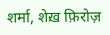शर्मा, शेख़ फ़िरोज़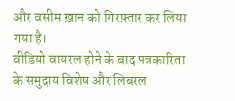और वसीम ख़ान को गिरफ़्तार कर लिया गया है।
वीडियो वायरल होने के बाद पत्रकारिता के समुदाय विशेष और लिबरल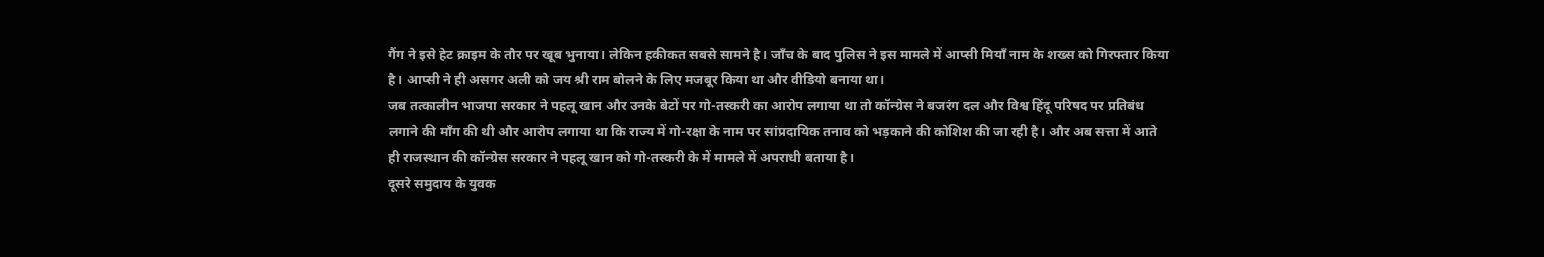गैंग ने इसे हेट क्राइम के तौर पर खूब भुनाया। लेकिन हकीकत सबसे सामने है। जाँच के बाद पुलिस ने इस मामले में आप्सी मियाँ नाम के शख्स को गिरफ्तार किया है। आप्सी ने ही असगर अली को जय श्री राम बोलने के लिए मजबूर किया था और वीडियो बनाया था।
जब तत्कालीन भाजपा सरकार ने पहलू खान और उनके बेटों पर गो-तस्करी का आरोप लगाया था तो कॉन्ग्रेस ने बजरंग दल और विश्व हिंदू परिषद पर प्रतिबंध लगाने की माँग की थी और आरोप लगाया था कि राज्य में गो-रक्षा के नाम पर सांप्रदायिक तनाव को भड़काने की कोशिश की जा रही है। और अब सत्ता में आते ही राजस्थान की कॉन्ग्रेस सरकार ने पहलू खान को गो-तस्करी के में मामले में अपराधी बताया है।
दूसरे समुदाय के युवक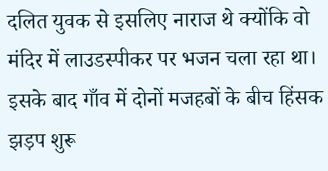दलित युवक से इसलिए नाराज थे क्योंकि वो मंदिर में लाउडस्पीकर पर भजन चला रहा था। इसके बाद गाँव में दोनों मजहबों के बीच हिंसक झड़प शुरू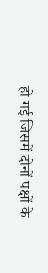हो गई जिसमें दोनों पक्षों के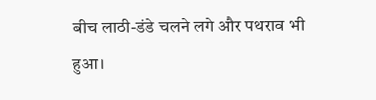बीच लाठी-डंडे चलने लगे और पथराव भी हुआ।